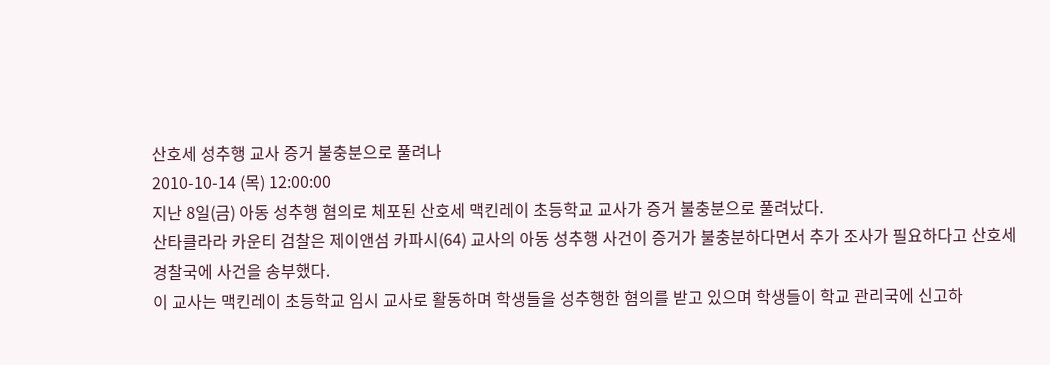산호세 성추행 교사 증거 불충분으로 풀려나
2010-10-14 (목) 12:00:00
지난 8일(금) 아동 성추행 혐의로 체포된 산호세 맥킨레이 초등학교 교사가 증거 불충분으로 풀려났다.
산타클라라 카운티 검찰은 제이앤섬 카파시(64) 교사의 아동 성추행 사건이 증거가 불충분하다면서 추가 조사가 필요하다고 산호세 경찰국에 사건을 송부했다.
이 교사는 맥킨레이 초등학교 임시 교사로 활동하며 학생들을 성추행한 혐의를 받고 있으며 학생들이 학교 관리국에 신고하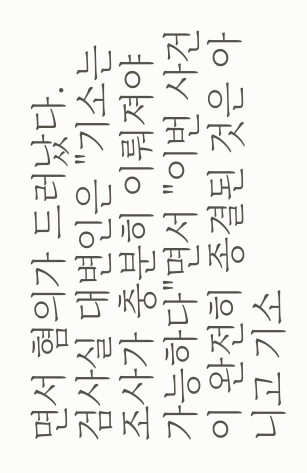면서 혐의가 드러났다.
검사실 대변인은 "기소는 조사가 충분히 이뤄져야 가능하다"면서 "이번 사건이 완전히 종결된 것은 아니고 기소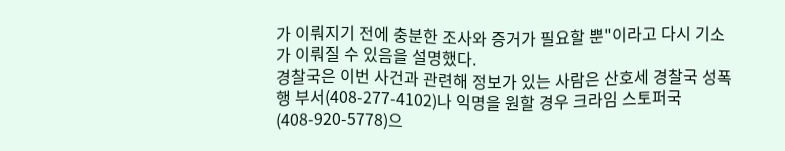가 이뤄지기 전에 충분한 조사와 증거가 필요할 뿐"이라고 다시 기소가 이뤄질 수 있음을 설명했다.
경찰국은 이번 사건과 관련해 정보가 있는 사람은 산호세 경찰국 성폭행 부서(408-277-4102)나 익명을 원할 경우 크라임 스토퍼국(408-920-5778)으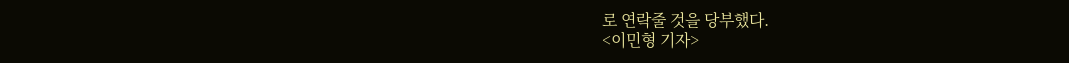로 연락줄 것을 당부했다.
<이민형 기자>